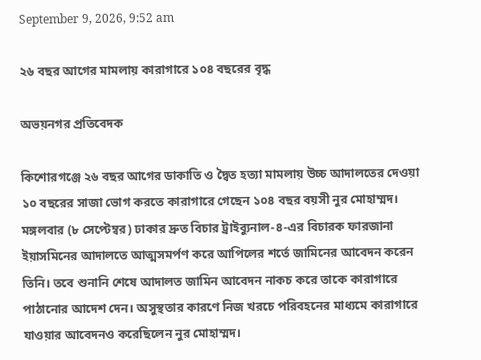September 9, 2026, 9:52 am

২৬ বছর আগের মামলায় কারাগারে ১০৪ বছরের বৃদ্ধ

অভয়নগর প্রতিবেদক

কিশোরগঞ্জে ২৬ বছর আগের ডাকাতি ও দ্বৈত হত্যা মামলায় উচ্চ আদালতের দেওয়া ১০ বছরের সাজা ভোগ করতে কারাগারে গেছেন ১০৪ বছর বয়সী নুর মোহাম্মদ। মঙ্গলবার (৮ সেপ্টেম্বর) ঢাকার দ্রুত বিচার ট্রাইব্যুনাল-৪-এর বিচারক ফারজানা ইয়াসমিনের আদালতে আত্মসমর্পণ করে আপিলের শর্তে জামিনের আবেদন করেন তিনি। তবে শুনানি শেষে আদালত জামিন আবেদন নাকচ করে তাকে কারাগারে পাঠানোর আদেশ দেন। অসুস্থতার কারণে নিজ খরচে পরিবহনের মাধ্যমে কারাগারে যাওয়ার আবেদনও করেছিলেন নুর মোহাম্মদ।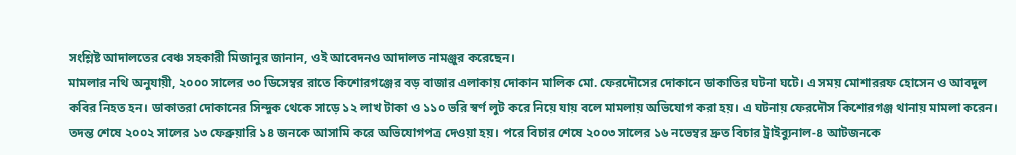সংশ্লিষ্ট আদালতের বেঞ্চ সহকারী মিজানুর জানান, ওই আবেদনও আদালত নামঞ্জুর করেছেন।
মামলার নথি অনুযায়ী, ২০০০ সালের ৩০ ডিসেম্বর রাতে কিশোরগঞ্জের বড় বাজার এলাকায় দোকান মালিক মো. ফেরদৌসের দোকানে ডাকাতির ঘটনা ঘটে। এ সময় মোশাররফ হোসেন ও আবদুল কবির নিহত হন। ডাকাতরা দোকানের সিন্দুক থেকে সাড়ে ১২ লাখ টাকা ও ১১০ ভরি স্বর্ণ লুট করে নিয়ে যায় বলে মামলায় অভিযোগ করা হয়। এ ঘটনায় ফেরদৌস কিশোরগঞ্জ থানায় মামলা করেন। তদন্ত শেষে ২০০২ সালের ১৩ ফেব্রুয়ারি ১৪ জনকে আসামি করে অভিযোগপত্র দেওয়া হয়। পরে বিচার শেষে ২০০৩ সালের ১৬ নভেম্বর দ্রুত বিচার ট্রাইব্যুনাল-৪ আটজনকে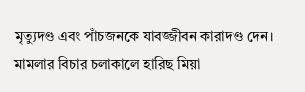মৃত্যুদণ্ড এবং পাঁচজনকে যাবজ্জীবন কারাদণ্ড দেন। মামলার বিচার চলাকালে হারিছ মিয়া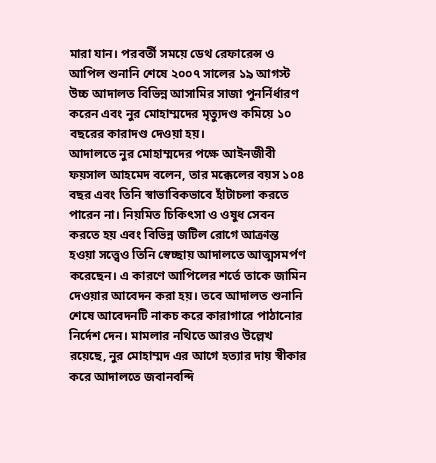মারা যান। পরবর্তী সময়ে ডেথ রেফারেন্স ও আপিল শুনানি শেষে ২০০৭ সালের ১৯ আগস্ট উচ্চ আদালত বিভিন্ন আসামির সাজা পুনর্নির্ধারণ করেন এবং নুর মোহাম্মদের মৃত্যুদণ্ড কমিয়ে ১০ বছরের কারাদণ্ড দেওয়া হয়।
আদালতে নুর মোহাম্মদের পক্ষে আইনজীবী ফয়সাল আহমেদ বলেন, তার মক্কেলের বয়স ১০৪ বছর এবং তিনি স্বাভাবিকভাবে হাঁটাচলা করতে পারেন না। নিয়মিত চিকিৎসা ও ওষুধ সেবন করতে হয় এবং বিভিন্ন জটিল রোগে আক্রান্ত হওয়া সত্ত্বেও তিনি স্বেচ্ছায় আদালতে আত্মসমর্পণ করেছেন। এ কারণে আপিলের শর্তে তাকে জামিন দেওয়ার আবেদন করা হয়। তবে আদালত শুনানি শেষে আবেদনটি নাকচ করে কারাগারে পাঠানোর নির্দেশ দেন। মামলার নথিতে আরও উল্লেখ রয়েছে, নুর মোহাম্মদ এর আগে হত্যার দায় স্বীকার করে আদালতে জবানবন্দি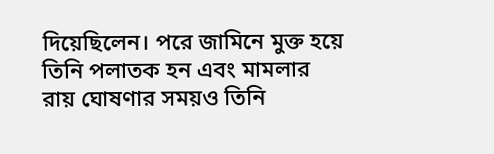দিয়েছিলেন। পরে জামিনে মুক্ত হয়ে তিনি পলাতক হন এবং মামলার রায় ঘোষণার সময়ও তিনি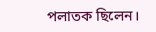পলাতক ছিলেন।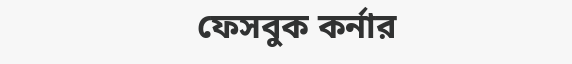ফেসবুক কর্নার